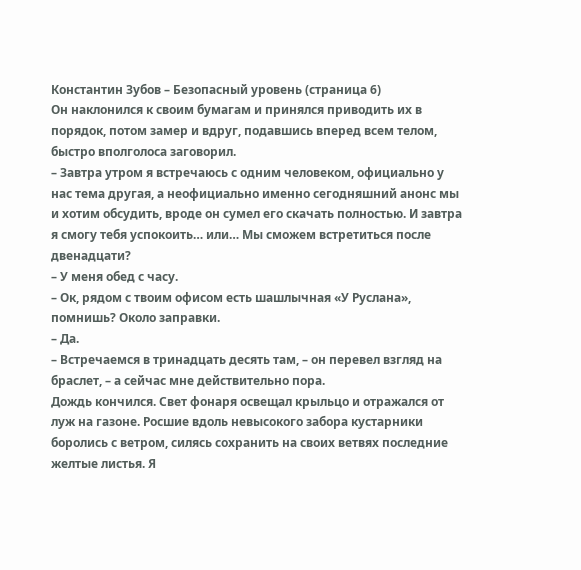Константин Зубов – Безопасный уровень (страница 6)
Он наклонился к своим бумагам и принялся приводить их в порядок, потом замер и вдруг, подавшись вперед всем телом, быстро вполголоса заговорил.
– Завтра утром я встречаюсь с одним человеком, официально у нас тема другая, а неофициально именно сегодняшний анонс мы и хотим обсудить, вроде он сумел его скачать полностью. И завтра я смогу тебя успокоить… или… Мы сможем встретиться после двенадцати?
– У меня обед с часу.
– Ок, рядом с твоим офисом есть шашлычная «У Руслана», помнишь? Около заправки.
– Да.
– Встречаемся в тринадцать десять там, – он перевел взгляд на браслет, – а сейчас мне действительно пора.
Дождь кончился. Свет фонаря освещал крыльцо и отражался от луж на газоне. Росшие вдоль невысокого забора кустарники боролись с ветром, силясь сохранить на своих ветвях последние желтые листья. Я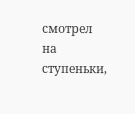смотрел на ступеньки,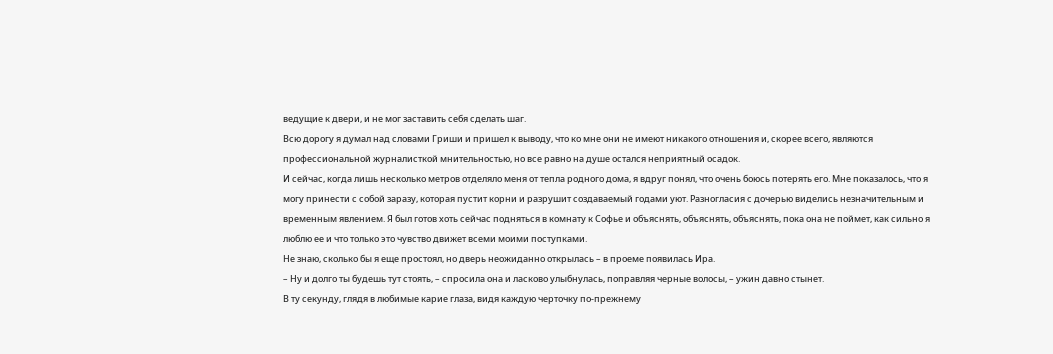ведущие к двери, и не мог заставить себя сделать шаг.
Всю дорогу я думал над словами Гриши и пришел к выводу, что ко мне они не имеют никакого отношения и, скорее всего, являются профессиональной журналисткой мнительностью, но все равно на душе остался неприятный осадок.
И сейчас, когда лишь несколько метров отделяло меня от тепла родного дома, я вдруг понял, что очень боюсь потерять его. Мне показалось, что я могу принести с собой заразу, которая пустит корни и разрушит создаваемый годами уют. Разногласия с дочерью виделись незначительным и временным явлением. Я был готов хоть сейчас подняться в комнату к Софье и объяснять, объяснять, объяснять, пока она не поймет, как сильно я люблю ее и что только это чувство движет всеми моими поступками.
Не знаю, сколько бы я еще простоял, но дверь неожиданно открылась – в проеме появилась Ира.
– Ну и долго ты будешь тут стоять, – спросила она и ласково улыбнулась, поправляя черные волосы, – ужин давно стынет.
В ту секунду, глядя в любимые карие глаза, видя каждую черточку по-прежнему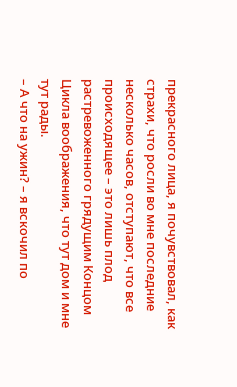прекрасного лица, я почувствовал, как страхи, что росли во мне последние несколько часов, отступают, что все происходящее – это лишь плод растревоженного грядущим Концом Цикла воображения, что тут дом и мне тут рады.
– А что на ужин? – я вскочил по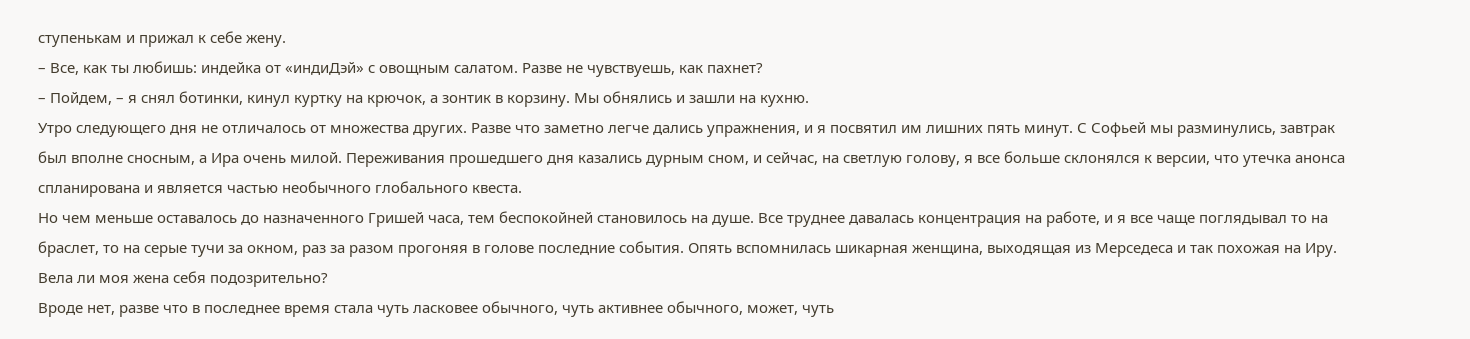ступенькам и прижал к себе жену.
– Все, как ты любишь: индейка от «индиДэй» с овощным салатом. Разве не чувствуешь, как пахнет?
– Пойдем, – я снял ботинки, кинул куртку на крючок, а зонтик в корзину. Мы обнялись и зашли на кухню.
Утро следующего дня не отличалось от множества других. Разве что заметно легче дались упражнения, и я посвятил им лишних пять минут. С Софьей мы разминулись, завтрак был вполне сносным, а Ира очень милой. Переживания прошедшего дня казались дурным сном, и сейчас, на светлую голову, я все больше склонялся к версии, что утечка анонса спланирована и является частью необычного глобального квеста.
Но чем меньше оставалось до назначенного Гришей часа, тем беспокойней становилось на душе. Все труднее давалась концентрация на работе, и я все чаще поглядывал то на браслет, то на серые тучи за окном, раз за разом прогоняя в голове последние события. Опять вспомнилась шикарная женщина, выходящая из Мерседеса и так похожая на Иру.
Вела ли моя жена себя подозрительно?
Вроде нет, разве что в последнее время стала чуть ласковее обычного, чуть активнее обычного, может, чуть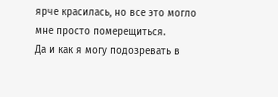ярче красилась, но все это могло мне просто померещиться.
Да и как я могу подозревать в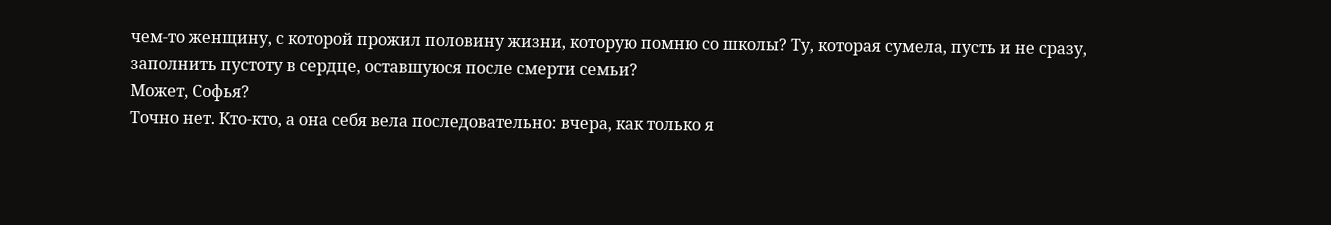чем-то женщину, с которой прожил половину жизни, которую помню со школы? Ту, которая сумела, пусть и не сразу, заполнить пустоту в сердце, оставшуюся после смерти семьи?
Может, Софья?
Точно нет. Кто-кто, а она себя вела последовательно: вчера, как только я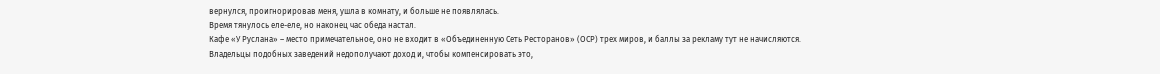вернулся, проигнорировав меня, ушла в комнату, и больше не появлялась.
Время тянулось еле-еле, но наконец час обеда настал.
Кафе «У Руслана» – место примечательное, оно не входит в «Объединенную Сеть Ресторанов» (ОСР) трех миров, и баллы за рекламу тут не начисляются. Владельцы подобных заведений недополучают доход и, чтобы компенсировать это,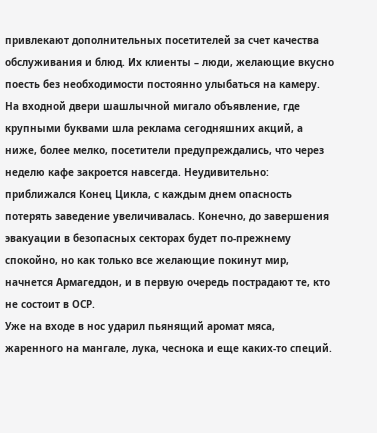привлекают дополнительных посетителей за счет качества обслуживания и блюд. Их клиенты – люди, желающие вкусно поесть без необходимости постоянно улыбаться на камеру.
На входной двери шашлычной мигало объявление, где крупными буквами шла реклама сегодняшних акций, а ниже, более мелко, посетители предупреждались, что через неделю кафе закроется навсегда. Неудивительно: приближался Конец Цикла, с каждым днем опасность потерять заведение увеличивалась. Конечно, до завершения эвакуации в безопасных секторах будет по-прежнему спокойно, но как только все желающие покинут мир, начнется Армагеддон, и в первую очередь пострадают те, кто не состоит в ОСР.
Уже на входе в нос ударил пьянящий аромат мяса, жаренного на мангале, лука, чеснока и еще каких-то специй.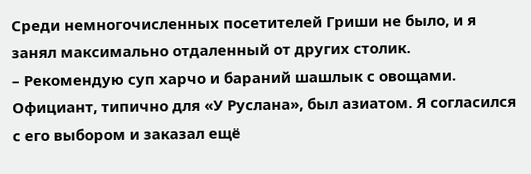Среди немногочисленных посетителей Гриши не было, и я занял максимально отдаленный от других столик.
– Рекомендую суп харчо и бараний шашлык с овощами.
Официант, типично для «У Руслана», был азиатом. Я согласился с его выбором и заказал ещё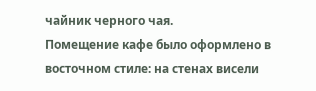чайник черного чая.
Помещение кафе было оформлено в восточном стиле: на стенах висели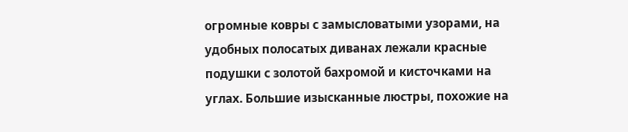огромные ковры с замысловатыми узорами, на удобных полосатых диванах лежали красные подушки с золотой бахромой и кисточками на углах. Большие изысканные люстры, похожие на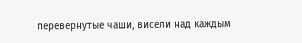перевернутые чаши, висели над каждым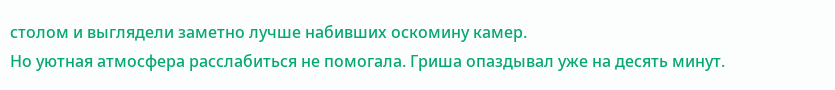столом и выглядели заметно лучше набивших оскомину камер.
Но уютная атмосфера расслабиться не помогала. Гриша опаздывал уже на десять минут.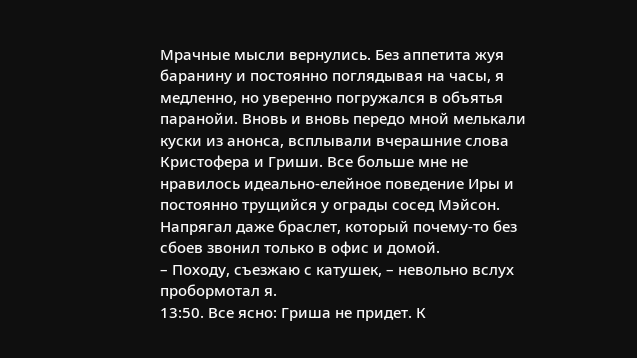Мрачные мысли вернулись. Без аппетита жуя баранину и постоянно поглядывая на часы, я медленно, но уверенно погружался в объятья паранойи. Вновь и вновь передо мной мелькали куски из анонса, всплывали вчерашние слова Кристофера и Гриши. Все больше мне не нравилось идеально-елейное поведение Иры и постоянно трущийся у ограды сосед Мэйсон. Напрягал даже браслет, который почему-то без сбоев звонил только в офис и домой.
– Походу, съезжаю с катушек, – невольно вслух пробормотал я.
13:50. Все ясно: Гриша не придет. К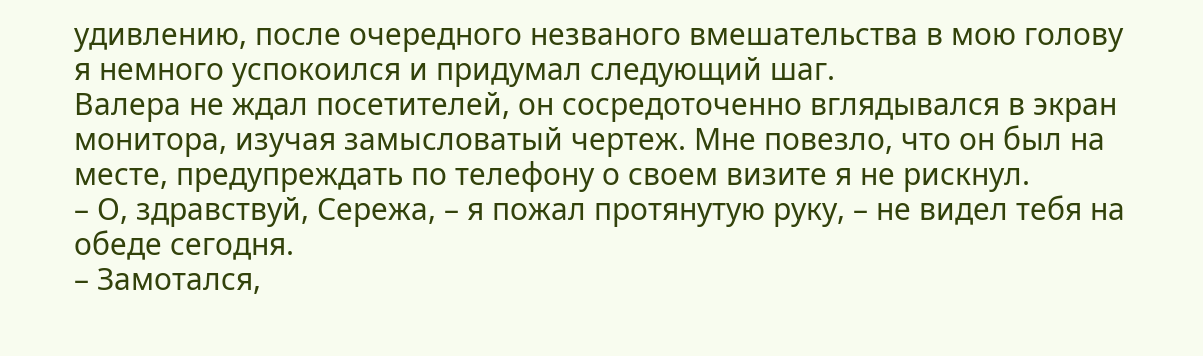удивлению, после очередного незваного вмешательства в мою голову я немного успокоился и придумал следующий шаг.
Валера не ждал посетителей, он сосредоточенно вглядывался в экран монитора, изучая замысловатый чертеж. Мне повезло, что он был на месте, предупреждать по телефону о своем визите я не рискнул.
– О, здравствуй, Сережа, – я пожал протянутую руку, – не видел тебя на обеде сегодня.
– Замотался,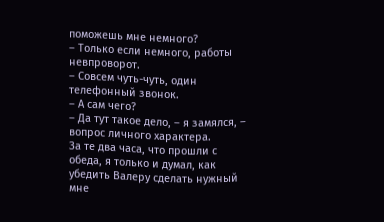поможешь мне немного?
– Только если немного, работы невпроворот.
– Совсем чуть-чуть, один телефонный звонок.
– А сам чего?
– Да тут такое дело, – я замялся, – вопрос личного характера.
За те два часа, что прошли с обеда, я только и думал, как убедить Валеру сделать нужный мне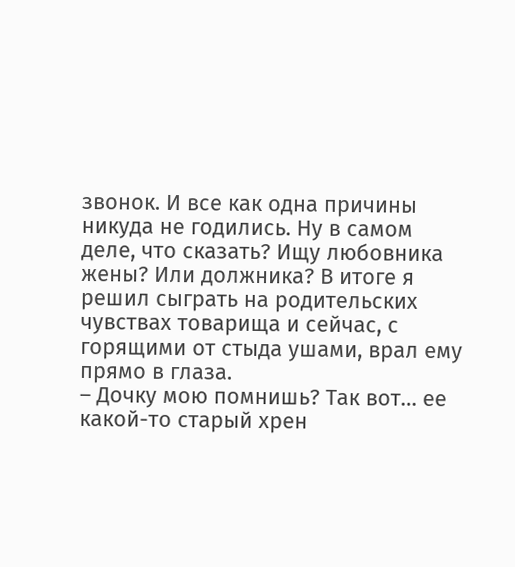звонок. И все как одна причины никуда не годились. Ну в самом деле, что сказать? Ищу любовника жены? Или должника? В итоге я решил сыграть на родительских чувствах товарища и сейчас, с горящими от стыда ушами, врал ему прямо в глаза.
– Дочку мою помнишь? Так вот… ее какой-то старый хрен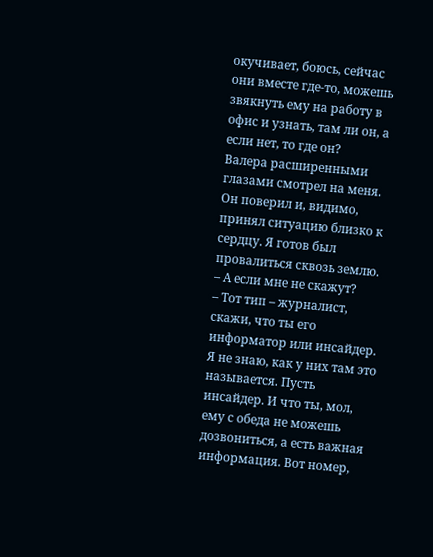окучивает, боюсь, сейчас они вместе где-то, можешь звякнуть ему на работу в офис и узнать, там ли он, а если нет, то где он?
Валера расширенными глазами смотрел на меня. Он поверил и, видимо, принял ситуацию близко к сердцу. Я готов был провалиться сквозь землю.
– А если мне не скажут?
– Тот тип – журналист, скажи, что ты его информатор или инсайдер. Я не знаю, как у них там это называется. Пусть инсайдер. И что ты, мол, ему с обеда не можешь дозвониться, а есть важная информация. Вот номер,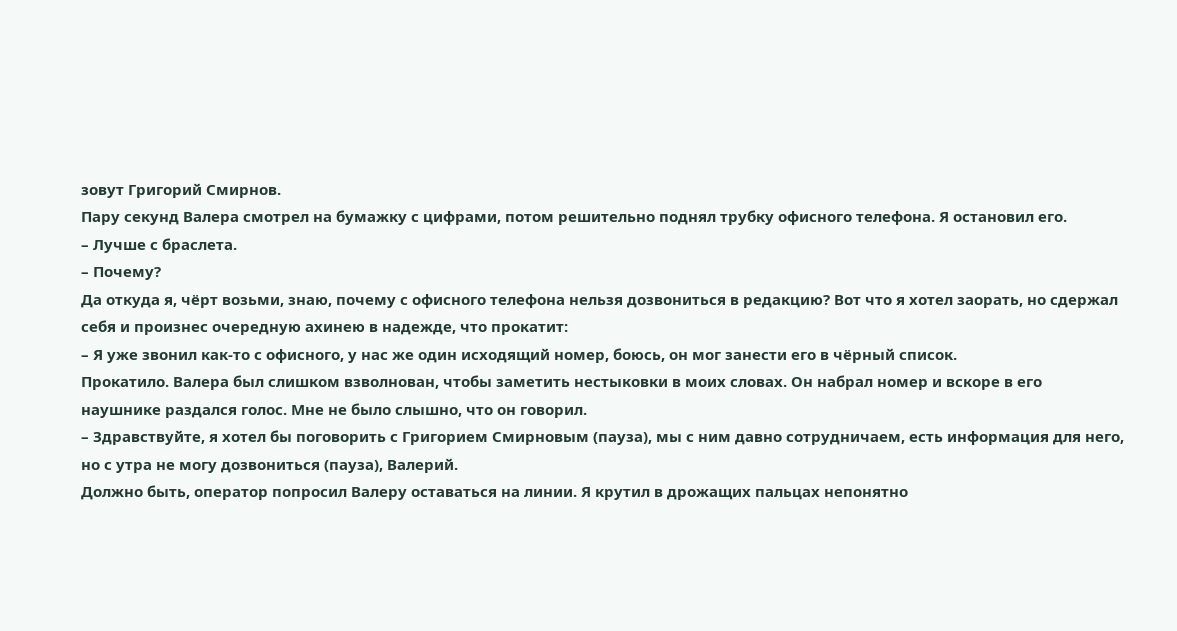зовут Григорий Смирнов.
Пару секунд Валера смотрел на бумажку с цифрами, потом решительно поднял трубку офисного телефона. Я остановил его.
– Лучше с браслета.
– Почему?
Да откуда я, чёрт возьми, знаю, почему с офисного телефона нельзя дозвониться в редакцию? Вот что я хотел заорать, но сдержал себя и произнес очередную ахинею в надежде, что прокатит:
– Я уже звонил как-то с офисного, у нас же один исходящий номер, боюсь, он мог занести его в чёрный список.
Прокатило. Валера был слишком взволнован, чтобы заметить нестыковки в моих словах. Он набрал номер и вскоре в его наушнике раздался голос. Мне не было слышно, что он говорил.
– Здравствуйте, я хотел бы поговорить с Григорием Смирновым (пауза), мы с ним давно сотрудничаем, есть информация для него, но с утра не могу дозвониться (пауза), Валерий.
Должно быть, оператор попросил Валеру оставаться на линии. Я крутил в дрожащих пальцах непонятно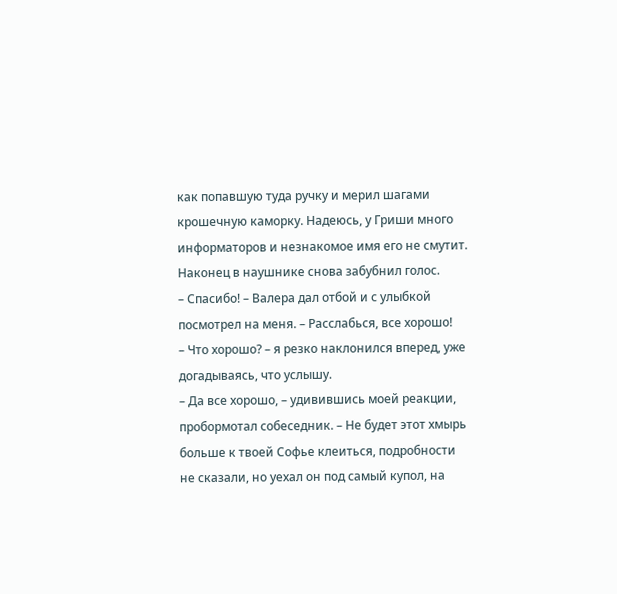как попавшую туда ручку и мерил шагами крошечную каморку. Надеюсь, у Гриши много информаторов и незнакомое имя его не смутит. Наконец в наушнике снова забубнил голос.
– Спасибо! – Валера дал отбой и с улыбкой посмотрел на меня. – Расслабься, все хорошо!
– Что хорошо? – я резко наклонился вперед, уже догадываясь, что услышу.
– Да все хорошо, – удивившись моей реакции, пробормотал собеседник. – Не будет этот хмырь больше к твоей Софье клеиться, подробности не сказали, но уехал он под самый купол, на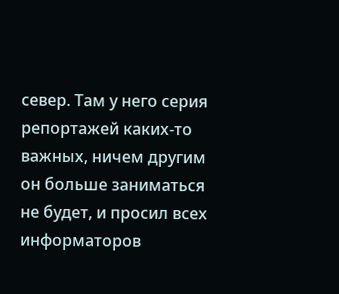север. Там у него серия репортажей каких-то важных, ничем другим он больше заниматься не будет, и просил всех информаторов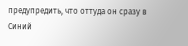предупредить, что оттуда он сразу в Синий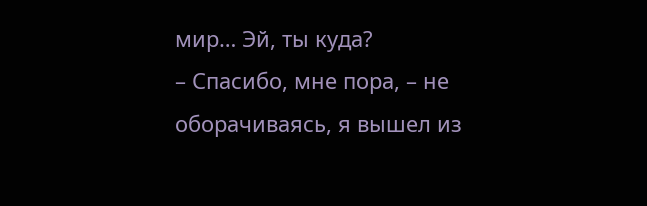мир… Эй, ты куда?
– Спасибо, мне пора, – не оборачиваясь, я вышел из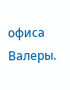офиса Валеры.